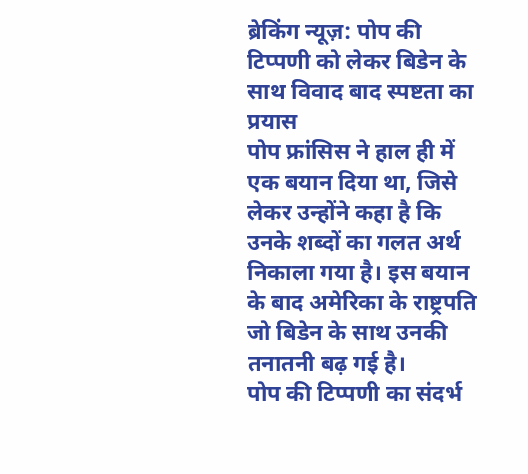ब्रेकिंग न्यूज़: पोप की टिप्पणी को लेकर बिडेन के साथ विवाद बाद स्पष्टता का प्रयास
पोप फ्रांसिस ने हाल ही में एक बयान दिया था, जिसे लेकर उन्होंने कहा है कि उनके शब्दों का गलत अर्थ निकाला गया है। इस बयान के बाद अमेरिका के राष्ट्रपति जो बिडेन के साथ उनकी तनातनी बढ़ गई है।
पोप की टिप्पणी का संदर्भ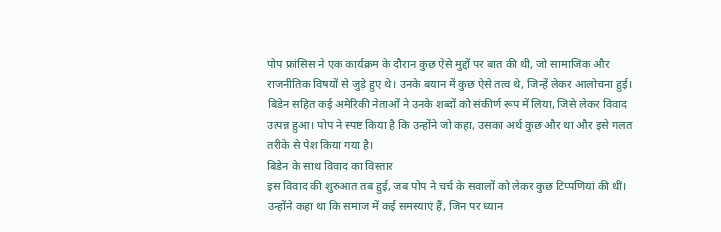पोप फ्रांसिस ने एक कार्यक्रम के दौरान कुछ ऐसे मुद्दों पर बात की थी, जो सामाजिक और राजनीतिक विषयों से जुड़े हुए थे। उनके बयान में कुछ ऐसे तत्व थे, जिन्हें लेकर आलोचना हुई। बिडेन सहित कई अमेरिकी नेताओं ने उनके शब्दों को संकीर्ण रूप में लिया, जिसे लेकर विवाद उत्पन्न हुआ। पोप ने स्पष्ट किया है कि उन्होंने जो कहा, उसका अर्थ कुछ और था और इसे गलत तरीके से पेश किया गया है।
बिडेन के साथ विवाद का विस्तार
इस विवाद की शुरुआत तब हुई, जब पोप ने चर्च के सवालों को लेकर कुछ टिप्पणियां की थीं। उन्होंने कहा था कि समाज में कई समस्याएं हैं, जिन पर ध्यान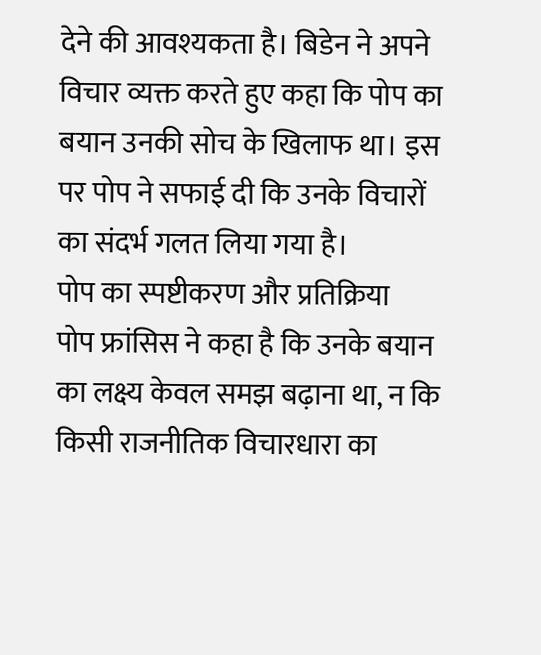देने की आवश्यकता है। बिडेन ने अपने विचार व्यक्त करते हुए कहा कि पोप का बयान उनकी सोच के खिलाफ था। इस पर पोप ने सफाई दी कि उनके विचारों का संदर्भ गलत लिया गया है।
पोप का स्पष्टीकरण और प्रतिक्रिया
पोप फ्रांसिस ने कहा है कि उनके बयान का लक्ष्य केवल समझ बढ़ाना था, न कि किसी राजनीतिक विचारधारा का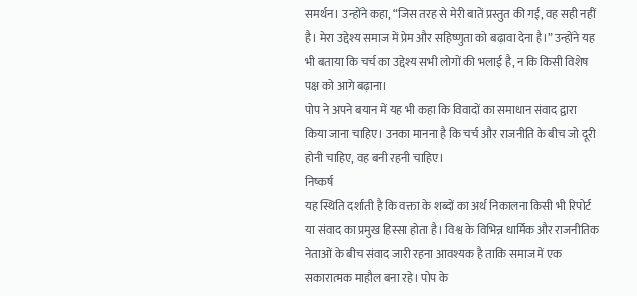समर्थन। उन्होंने कहा, “जिस तरह से मेरी बातें प्रस्तुत की गईं, वह सही नहीं है। मेरा उद्देश्य समाज में प्रेम और सहिष्णुता को बढ़ावा देना है।” उन्होंने यह भी बताया कि चर्च का उद्देश्य सभी लोगों की भलाई है, न कि किसी विशेष पक्ष को आगे बढ़ाना।
पोप ने अपने बयान में यह भी कहा कि विवादों का समाधान संवाद द्वारा किया जाना चाहिए। उनका मानना है कि चर्च और राजनीति के बीच जो दूरी होनी चाहिए, वह बनी रहनी चाहिए।
निष्कर्ष
यह स्थिति दर्शाती है कि वक्ता के शब्दों का अर्थ निकालना किसी भी रिपोर्ट या संवाद का प्रमुख हिस्सा होता है। विश्व के विभिन्न धार्मिक और राजनीतिक नेताओं के बीच संवाद जारी रहना आवश्यक है ताकि समाज में एक सकारात्मक माहौल बना रहे। पोप के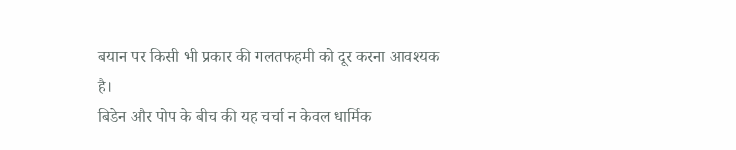बयान पर किसी भी प्रकार की गलतफहमी को दूर करना आवश्यक है।
बिडेन और पोप के बीच की यह चर्चा न केवल धार्मिक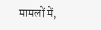मामलों में,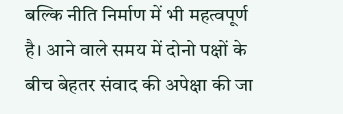बल्कि नीति निर्माण में भी महत्वपूर्ण है। आने वाले समय में दोनो पक्षों के बीच बेहतर संवाद की अपेक्षा की जा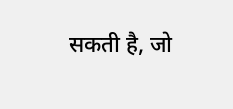सकती है, जो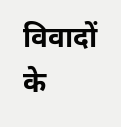विवादों के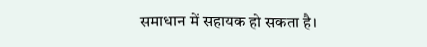समाधान में सहायक हो सकता है।